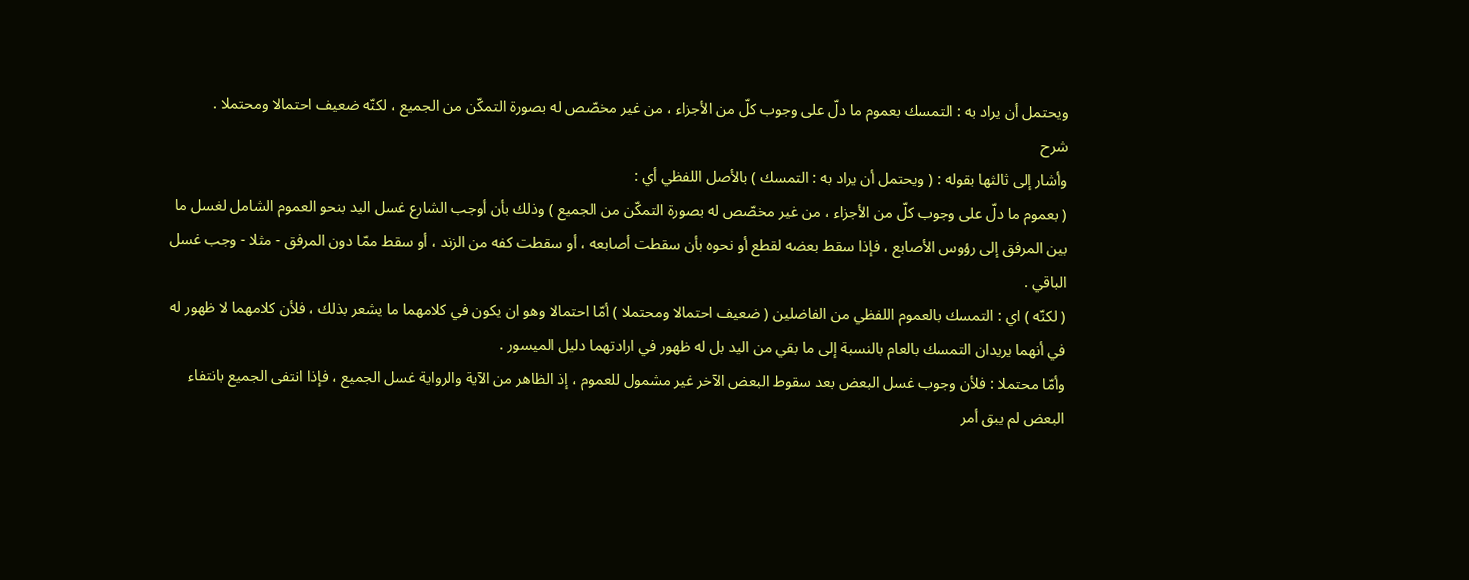ويحتمل أن يراد به : التمسك بعموم ما دلّ على وجوب كلّ من الأجزاء ، من غير مخصّص له بصورة التمكّن من الجميع ، لكنّه ضعيف احتمالا ومحتملا .
شرح
وأشار إلى ثالثها بقوله : ( ويحتمل أن يراد به : التمسك ) بالأصل اللفظي أي :
( بعموم ما دلّ على وجوب كلّ من الأجزاء ، من غير مخصّص له بصورة التمكّن من الجميع ) وذلك بأن أوجب الشارع غسل اليد بنحو العموم الشامل لغسل ما بين المرفق إلى رؤوس الأصابع ، فإذا سقط بعضه لقطع أو نحوه بأن سقطت أصابعه ، أو سقطت كفه من الزند ، أو سقط ممّا دون المرفق - مثلا - وجب غسل الباقي .
( لكنّه ) اي : التمسك بالعموم اللفظي من الفاضلين ( ضعيف احتمالا ومحتملا ) أمّا احتمالا وهو ان يكون في كلامهما ما يشعر بذلك ، فلأن كلامهما لا ظهور له في أنهما يريدان التمسك بالعام بالنسبة إلى ما بقي من اليد بل له ظهور في ارادتهما دليل الميسور .
وأمّا محتملا : فلأن وجوب غسل البعض بعد سقوط البعض الآخر غير مشمول للعموم ، إذ الظاهر من الآية والرواية غسل الجميع ، فإذا انتفى الجميع بانتفاء البعض لم يبق أمر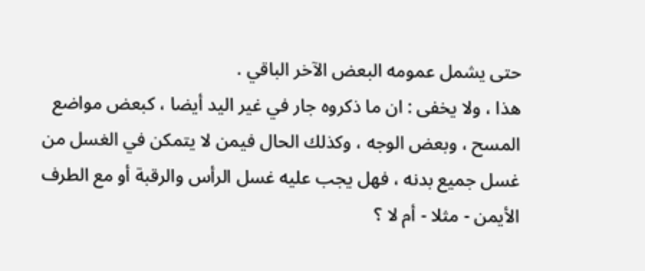حتى يشمل عمومه البعض الآخر الباقي .
هذا ، ولا يخفى : ان ما ذكروه جار في غير اليد أيضا ، كبعض مواضع المسح ، وبعض الوجه ، وكذلك الحال فيمن لا يتمكن في الغسل من غسل جميع بدنه ، فهل يجب عليه غسل الرأس والرقبة أو مع الطرف الأيمن - مثلا - أم لا ؟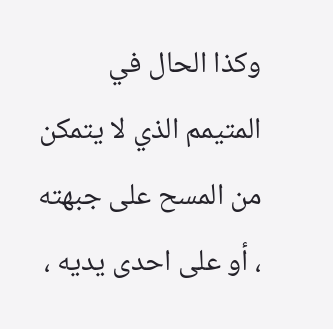وكذا الحال في المتيمم الذي لا يتمكن من المسح على جبهته ، أو على احدى يديه ،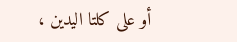أو على كلتا اليدين ،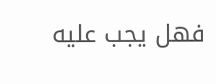فهل يجب عليه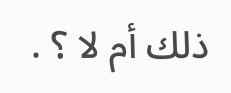ذلك أم لا ؟ .